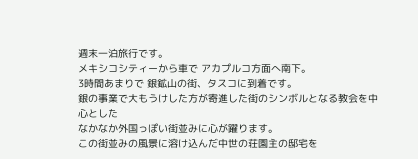週末一泊旅行です。
メキシコシティーから車で アカプルコ方面へ南下。
3時間あまりで 銀鉱山の街、タスコに到着です。
銀の事業で大もうけした方が寄進した街のシンボルとなる教会を中心とした
なかなか外国っぽい街並みに心が躍ります。
この街並みの風景に溶け込んだ中世の荘園主の邸宅を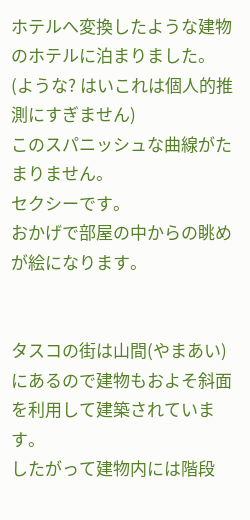ホテルへ変換したような建物のホテルに泊まりました。
(ような? はいこれは個人的推測にすぎません)
このスパニッシュな曲線がたまりません。
セクシーです。
おかげで部屋の中からの眺めが絵になります。


タスコの街は山間(やまあい)にあるので建物もおよそ斜面を利用して建築されています。
したがって建物内には階段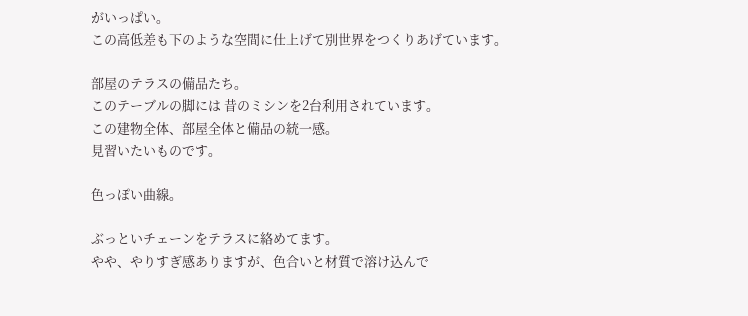がいっぱい。
この高低差も下のような空間に仕上げて別世界をつくりあげています。

部屋のテラスの備品たち。
このテーブルの脚には 昔のミシンを2台利用されています。
この建物全体、部屋全体と備品の統一感。
見習いたいものです。

色っぽい曲線。

ぶっといチェーンをテラスに絡めてます。
やや、やりすぎ感ありますが、色合いと材質で溶け込んで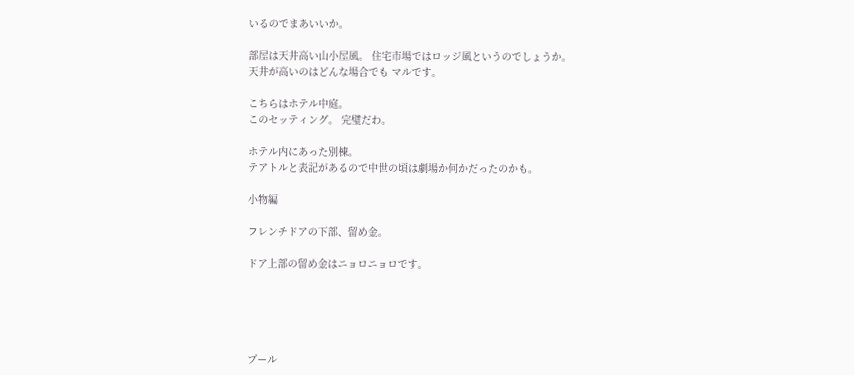いるのでまあいいか。

部屋は天井高い山小屋風。 住宅市場ではロッジ風というのでしょうか。
天井が高いのはどんな場合でも マルです。

こちらはホテル中庭。
このセッティング。 完璧だわ。

ホテル内にあった別棟。
テアトルと表記があるので中世の頃は劇場か何かだったのかも。

小物編

フレンチドアの下部、留め金。

ドア上部の留め金はニョロニョロです。





プール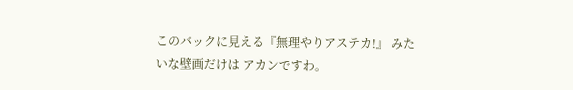このバックに見える『無理やりアステカ!』 みたいな壁画だけは アカンですわ。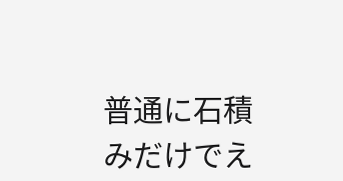普通に石積みだけでえ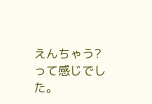えんちゃう? って感じでした。